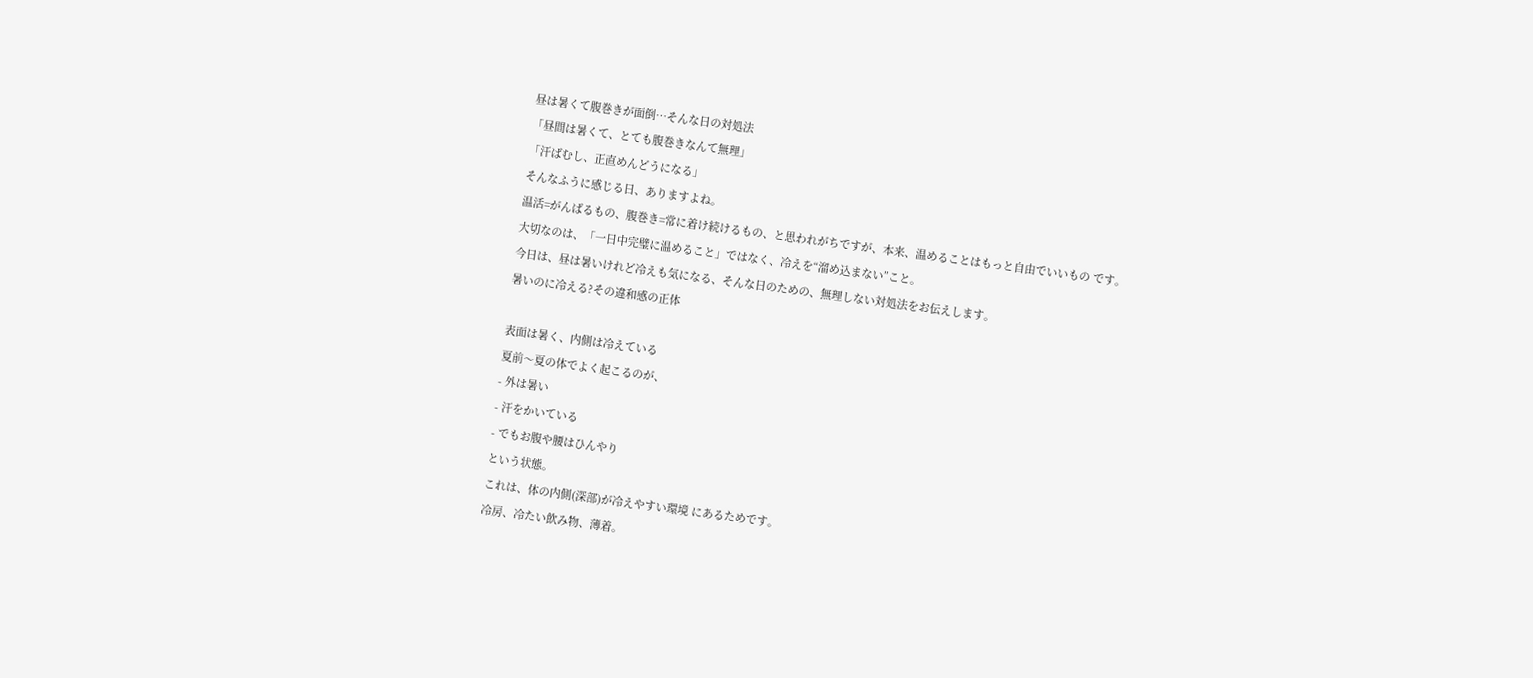昼は暑くて腹巻きが面倒…そんな日の対処法
「昼間は暑くて、とても腹巻きなんて無理」
「汗ばむし、正直めんどうになる」
そんなふうに感じる日、ありますよね。
温活=がんばるもの、腹巻き=常に着け続けるもの、と思われがちですが、本来、温めることはもっと自由でいいもの です。
大切なのは、「一日中完璧に温めること」ではなく、冷えを“溜め込まない”こと。
今日は、昼は暑いけれど冷えも気になる、そんな日のための、無理しない対処法をお伝えします。
暑いのに冷える?その違和感の正体

表面は暑く、内側は冷えている
夏前〜夏の体でよく起こるのが、
- 外は暑い
- 汗をかいている
- でもお腹や腰はひんやり
という状態。
これは、体の内側(深部)が冷えやすい環境 にあるためです。
冷房、冷たい飲み物、薄着。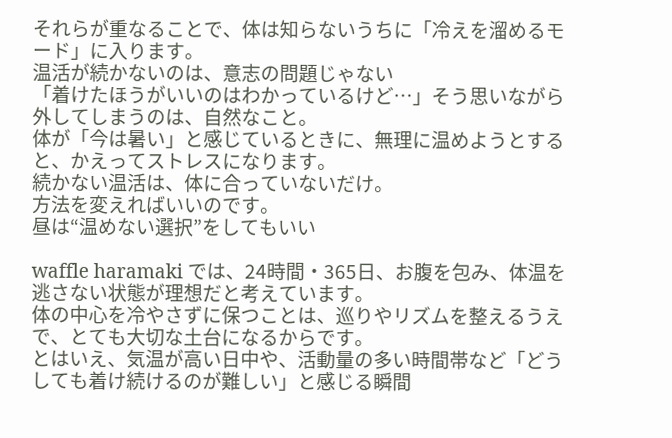それらが重なることで、体は知らないうちに「冷えを溜めるモード」に入ります。
温活が続かないのは、意志の問題じゃない
「着けたほうがいいのはわかっているけど…」そう思いながら外してしまうのは、自然なこと。
体が「今は暑い」と感じているときに、無理に温めようとすると、かえってストレスになります。
続かない温活は、体に合っていないだけ。
方法を変えればいいのです。
昼は“温めない選択”をしてもいい

waffle haramaki では、24時間・365日、お腹を包み、体温を逃さない状態が理想だと考えています。
体の中心を冷やさずに保つことは、巡りやリズムを整えるうえで、とても大切な土台になるからです。
とはいえ、気温が高い日中や、活動量の多い時間帯など「どうしても着け続けるのが難しい」と感じる瞬間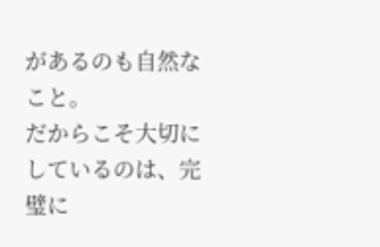があるのも自然なこと。
だからこそ大切にしているのは、完璧に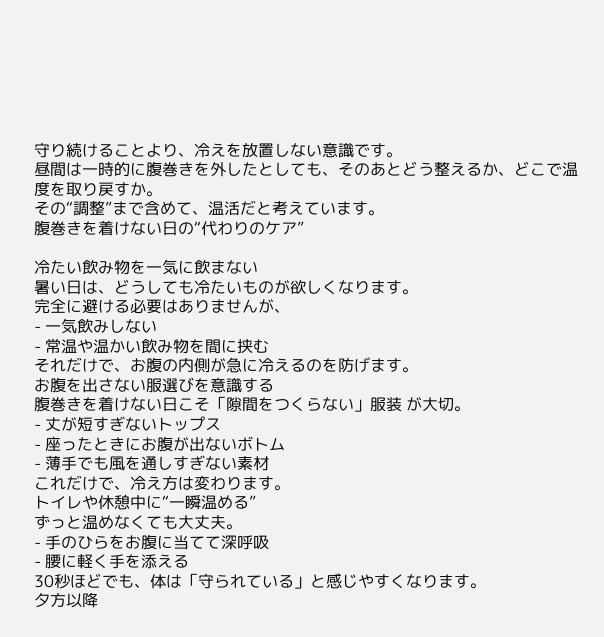守り続けることより、冷えを放置しない意識です。
昼間は一時的に腹巻きを外したとしても、そのあとどう整えるか、どこで温度を取り戻すか。
その“調整”まで含めて、温活だと考えています。
腹巻きを着けない日の“代わりのケア”

冷たい飲み物を一気に飲まない
暑い日は、どうしても冷たいものが欲しくなります。
完全に避ける必要はありませんが、
- 一気飲みしない
- 常温や温かい飲み物を間に挟む
それだけで、お腹の内側が急に冷えるのを防げます。
お腹を出さない服選びを意識する
腹巻きを着けない日こそ「隙間をつくらない」服装 が大切。
- 丈が短すぎないトップス
- 座ったときにお腹が出ないボトム
- 薄手でも風を通しすぎない素材
これだけで、冷え方は変わります。
トイレや休憩中に“一瞬温める”
ずっと温めなくても大丈夫。
- 手のひらをお腹に当てて深呼吸
- 腰に軽く手を添える
30秒ほどでも、体は「守られている」と感じやすくなります。
夕方以降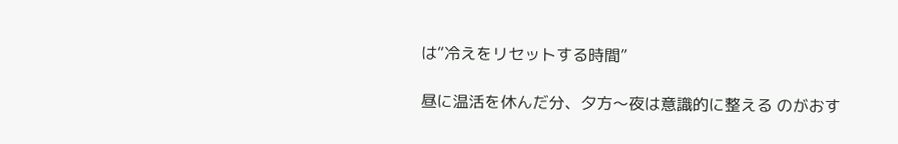は“冷えをリセットする時間”

昼に温活を休んだ分、夕方〜夜は意識的に整える のがおす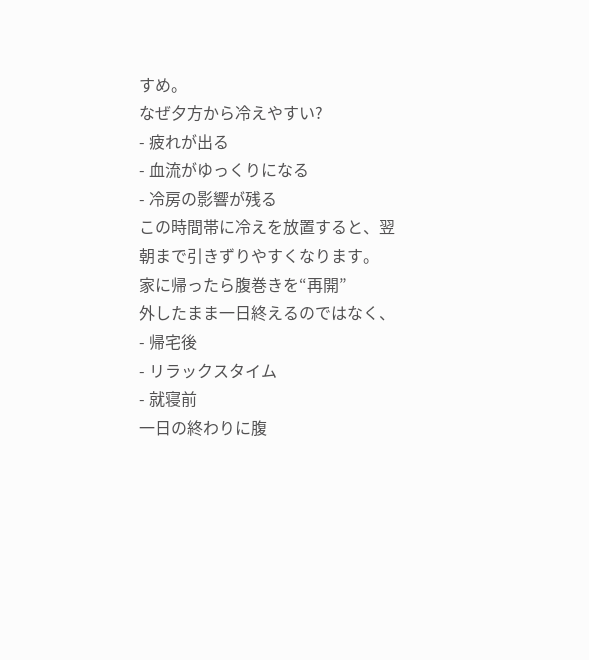すめ。
なぜ夕方から冷えやすい?
- 疲れが出る
- 血流がゆっくりになる
- 冷房の影響が残る
この時間帯に冷えを放置すると、翌朝まで引きずりやすくなります。
家に帰ったら腹巻きを“再開”
外したまま一日終えるのではなく、
- 帰宅後
- リラックスタイム
- 就寝前
一日の終わりに腹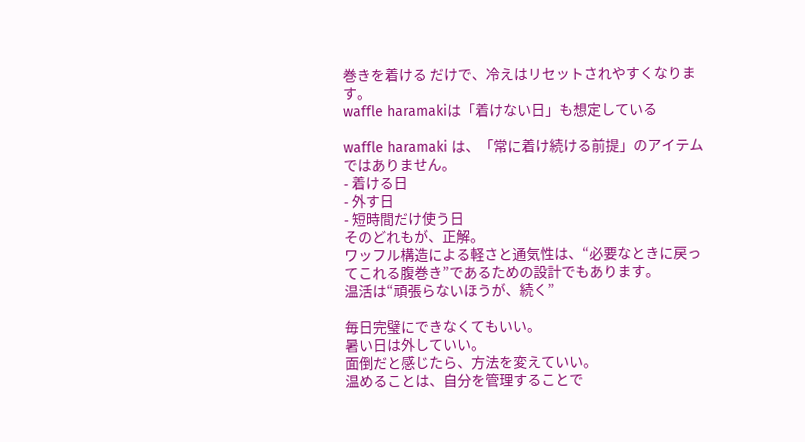巻きを着ける だけで、冷えはリセットされやすくなります。
waffle haramakiは「着けない日」も想定している

waffle haramaki は、「常に着け続ける前提」のアイテムではありません。
- 着ける日
- 外す日
- 短時間だけ使う日
そのどれもが、正解。
ワッフル構造による軽さと通気性は、“必要なときに戻ってこれる腹巻き”であるための設計でもあります。
温活は“頑張らないほうが、続く”

毎日完璧にできなくてもいい。
暑い日は外していい。
面倒だと感じたら、方法を変えていい。
温めることは、自分を管理することで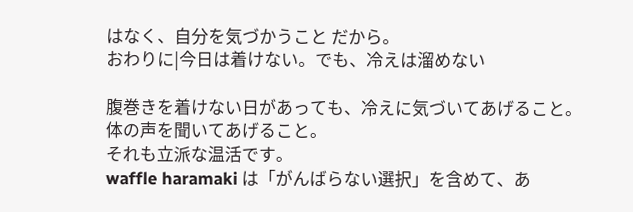はなく、自分を気づかうこと だから。
おわりに|今日は着けない。でも、冷えは溜めない

腹巻きを着けない日があっても、冷えに気づいてあげること。
体の声を聞いてあげること。
それも立派な温活です。
waffle haramaki は「がんばらない選択」を含めて、あ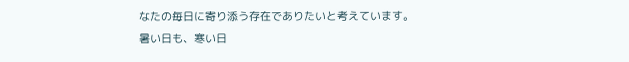なたの毎日に寄り添う存在でありたいと考えています。
暑い日も、寒い日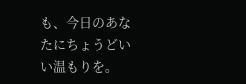も、今日のあなたにちょうどいい温もりを。